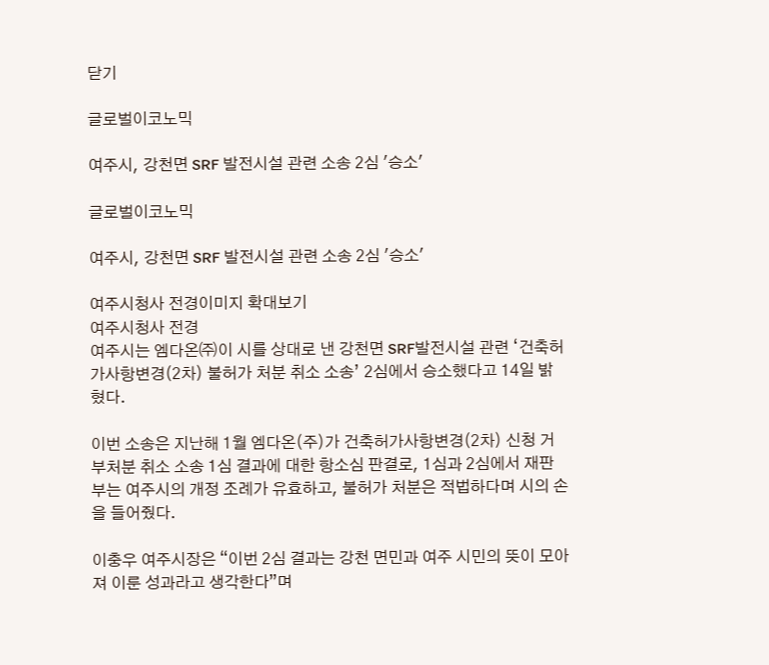닫기

글로벌이코노믹

여주시, 강천면 SRF 발전시설 관련 소송 2심 '승소'

글로벌이코노믹

여주시, 강천면 SRF 발전시설 관련 소송 2심 '승소'

여주시청사 전경이미지 확대보기
여주시청사 전경
여주시는 엠다온㈜이 시를 상대로 낸 강천면 SRF발전시설 관련 ‘건축허가사항변경(2차) 불허가 처분 취소 소송’ 2심에서 승소했다고 14일 밝혔다.

이번 소송은 지난해 1월 엠다온(주)가 건축허가사항변경(2차) 신청 거부처분 취소 소송 1심 결과에 대한 항소심 판결로, 1심과 2심에서 재판부는 여주시의 개정 조례가 유효하고, 불허가 처분은 적법하다며 시의 손을 들어줬다.

이충우 여주시장은 “이번 2심 결과는 강천 면민과 여주 시민의 뜻이 모아져 이룬 성과라고 생각한다”며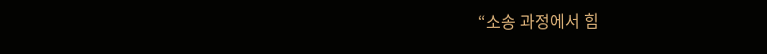“소송 과정에서 힘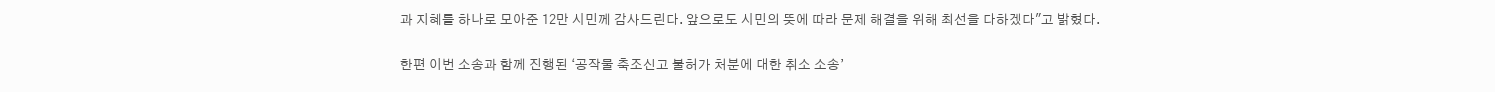과 지혜를 하나로 모아준 12만 시민께 감사드린다. 앞으로도 시민의 뜻에 따라 문제 해결을 위해 최선을 다하겠다"고 밝혔다.

한편 이번 소송과 함께 진행된 ‘공작물 축조신고 불허가 처분에 대한 취소 소송’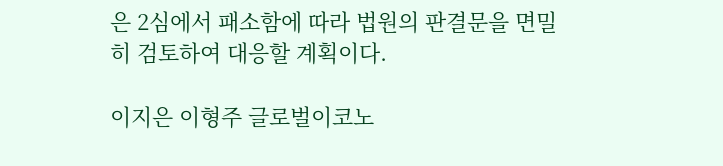은 2심에서 패소함에 따라 법원의 판결문을 면밀히 검토하여 대응할 계획이다.

이지은 이형주 글로벌이코노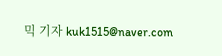믹 기자 kuk1515@naver.com